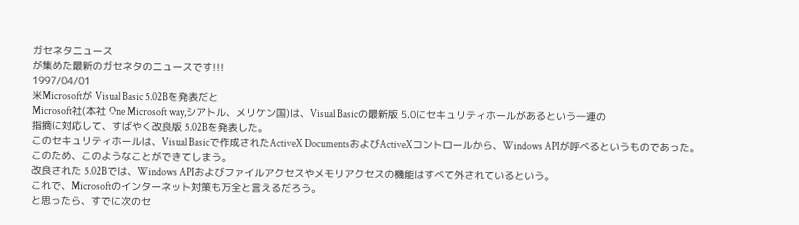ガセネタニュース
が集めた最新のガセネタのニュースです!!!
1997/04/01
米Microsoftが Visual Basic 5.02Bを発表だと
Microsoft社(本社 One Microsoft way,シアトル、メリケン国)は、Visual Basicの最新版 5.0にセキュリティホールがあるという一連の
指摘に対応して、すばやく改良版 5.02Bを発表した。
このセキュリティホールは、Visual Basicで作成されたActiveX DocumentsおよびActiveXコントロールから、Windows APIが呼べるというものであった。
このため、このようなことができてしまう。
改良された 5.02Bでは、Windows APIおよびファイルアクセスやメモリアクセスの機能はすべて外されているという。
これで、Microsoftのインターネット対策も万全と言えるだろう。
と思ったら、すでに次のセ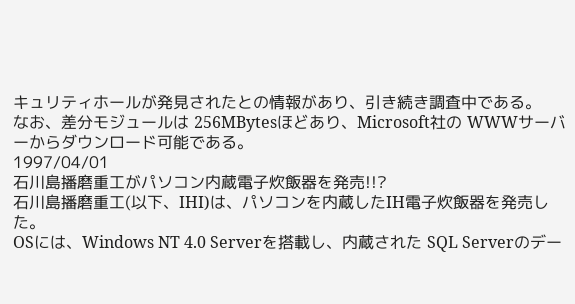キュリティホールが発見されたとの情報があり、引き続き調査中である。
なお、差分モジュールは 256MBytesほどあり、Microsoft社の WWWサーバーからダウンロード可能である。
1997/04/01
石川島播磨重工がパソコン内蔵電子炊飯器を発売!!?
石川島播磨重工(以下、IHI)は、パソコンを内蔵したIH電子炊飯器を発売した。
OSには、Windows NT 4.0 Serverを搭載し、内蔵された SQL Serverのデー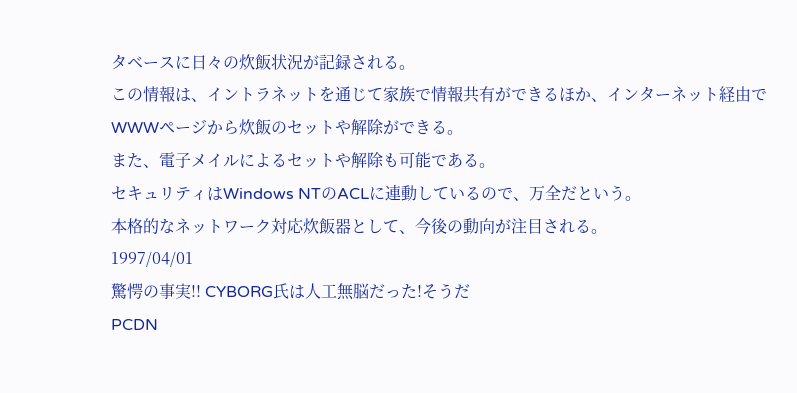タベースに日々の炊飯状況が記録される。
この情報は、イントラネットを通じて家族で情報共有ができるほか、インターネット経由でWWWページから炊飯のセットや解除ができる。
また、電子メイルによるセットや解除も可能である。
セキュリティはWindows NTのACLに連動しているので、万全だという。
本格的なネットワーク対応炊飯器として、今後の動向が注目される。
1997/04/01
驚愕の事実!! CYBORG氏は人工無脳だった!そうだ
PCDN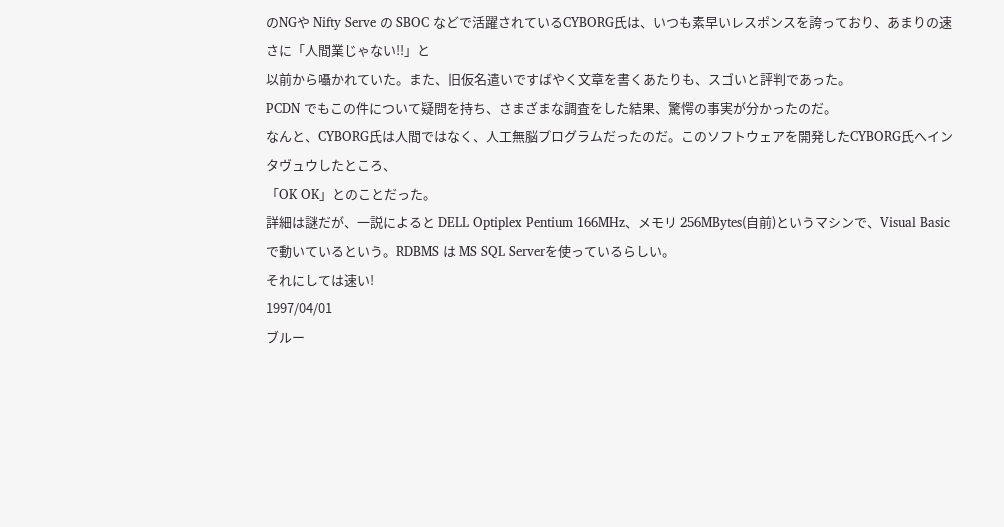のNGや Nifty Serve の SBOC などで活躍されているCYBORG氏は、いつも素早いレスポンスを誇っており、あまりの速さに「人間業じゃない!!」と
以前から囁かれていた。また、旧仮名遣いですばやく文章を書くあたりも、スゴいと評判であった。
PCDN でもこの件について疑問を持ち、さまざまな調査をした結果、驚愕の事実が分かったのだ。
なんと、CYBORG氏は人間ではなく、人工無脳プログラムだったのだ。このソフトウェアを開発したCYBORG氏へインタヴュウしたところ、
「OK OK」とのことだった。
詳細は謎だが、一説によると DELL Optiplex Pentium 166MHz、メモリ 256MBytes(自前)というマシンで、Visual Basicで動いているという。RDBMS は MS SQL Serverを使っているらしい。
それにしては速い!
1997/04/01
ブルー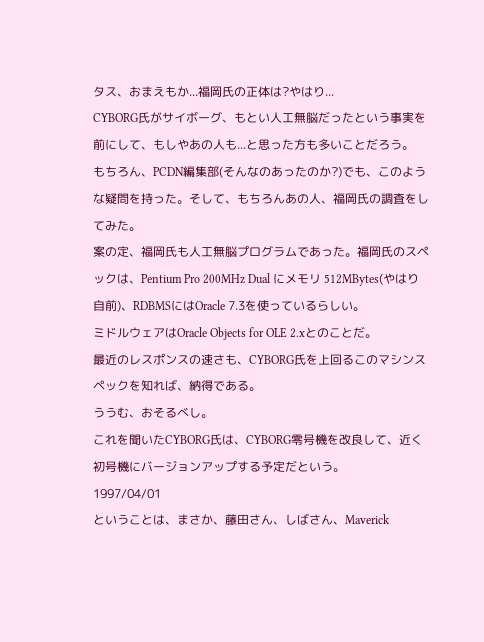タス、おまえもか...福岡氏の正体は?やはり...
CYBORG氏がサイボーグ、もとい人工無脳だったという事実を前にして、もしやあの人も...と思った方も多いことだろう。
もちろん、PCDN編集部(そんなのあったのか?)でも、このような疑問を持った。そして、もちろんあの人、福岡氏の調査をしてみた。
案の定、福岡氏も人工無脳プログラムであった。福岡氏のスペックは、Pentium Pro 200MHz Dual にメモリ 512MBytes(やはり自前)、RDBMSにはOracle 7.3を使っているらしい。
ミドルウェアはOracle Objects for OLE 2.xとのことだ。
最近のレスポンスの速さも、CYBORG氏を上回るこのマシンスペックを知れば、納得である。
ううむ、おそるべし。
これを聞いたCYBORG氏は、CYBORG零号機を改良して、近く初号機にバージョンアップする予定だという。
1997/04/01
ということは、まさか、藤田さん、しばさん、Maverick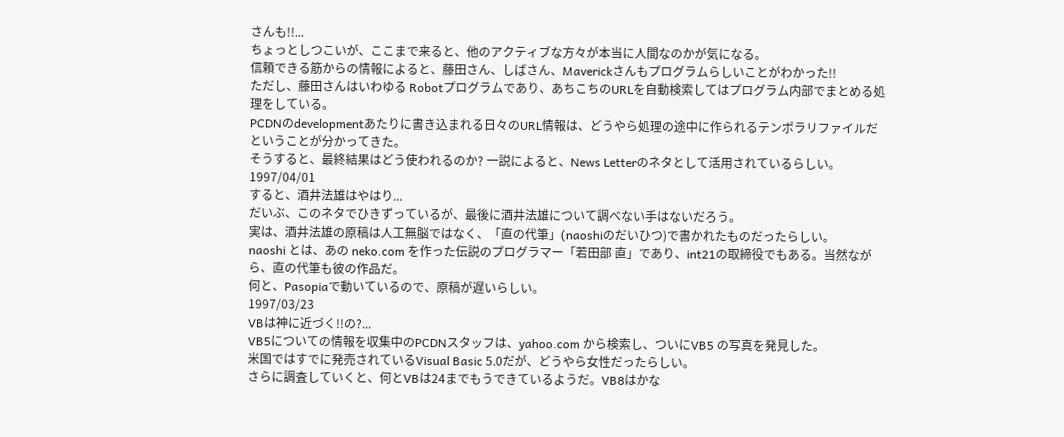さんも!!...
ちょっとしつこいが、ここまで来ると、他のアクティブな方々が本当に人間なのかが気になる。
信頼できる筋からの情報によると、藤田さん、しばさん、Maverickさんもプログラムらしいことがわかった!!
ただし、藤田さんはいわゆる Robotプログラムであり、あちこちのURLを自動検索してはプログラム内部でまとめる処理をしている。
PCDNのdevelopmentあたりに書き込まれる日々のURL情報は、どうやら処理の途中に作られるテンポラリファイルだということが分かってきた。
そうすると、最終結果はどう使われるのか? 一説によると、News Letterのネタとして活用されているらしい。
1997/04/01
すると、酒井法雄はやはり...
だいぶ、このネタでひきずっているが、最後に酒井法雄について調べない手はないだろう。
実は、酒井法雄の原稿は人工無脳ではなく、「直の代筆」(naoshiのだいひつ)で書かれたものだったらしい。
naoshi とは、あの neko.com を作った伝説のプログラマー「若田部 直」であり、int21の取締役でもある。当然ながら、直の代筆も彼の作品だ。
何と、Pasopiaで動いているので、原稿が遅いらしい。
1997/03/23
VBは神に近づく!!の?...
VB5についての情報を収集中のPCDNスタッフは、yahoo.com から検索し、ついにVB5 の写真を発見した。
米国ではすでに発売されているVisual Basic 5.0だが、どうやら女性だったらしい。
さらに調査していくと、何とVBは24までもうできているようだ。VB8はかな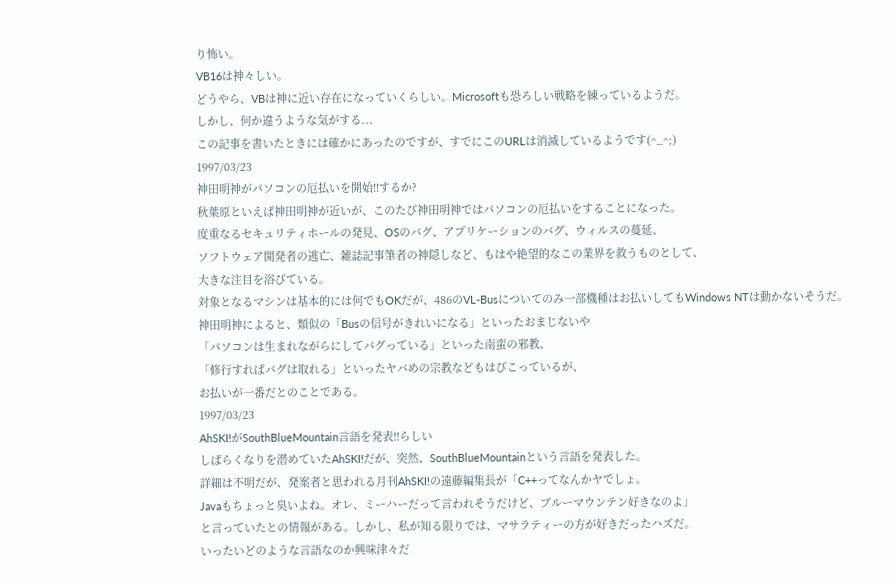り怖い。
VB16は神々しい。
どうやら、VBは神に近い存在になっていくらしい。Microsoftも恐ろしい戦略を練っているようだ。
しかし、何か違うような気がする...
この記事を書いたときには確かにあったのですが、すでにこのURLは消滅しているようです(^_^;)
1997/03/23
神田明神がパソコンの厄払いを開始!!するか?
秋葉原といえば神田明神が近いが、このたび神田明神ではパソコンの厄払いをすることになった。
度重なるセキュリティホールの発見、OSのバグ、アプリケーションのバグ、ウィルスの蔓延、
ソフトウェア開発者の逃亡、雑誌記事筆者の神隠しなど、もはや絶望的なこの業界を救うものとして、
大きな注目を浴びている。
対象となるマシンは基本的には何でもOKだが、486のVL-Busについてのみ一部機種はお払いしてもWindows NTは動かないそうだ。
神田明神によると、類似の「Busの信号がきれいになる」といったおまじないや
「パソコンは生まれながらにしてバグっている」といった南蛮の邪教、
「修行すればバグは取れる」といったヤバめの宗教などもはびこっているが、
お払いが一番だとのことである。
1997/03/23
AhSKI!がSouthBlueMountain言語を発表!!らしい
しばらくなりを潜めていたAhSKI!だが、突然、SouthBlueMountainという言語を発表した。
詳細は不明だが、発案者と思われる月刊AhSKI!の遠藤編集長が「C++ってなんかヤでしょ。
Javaもちょっと臭いよね。オレ、ミーハーだって言われそうだけど、ブルーマウンテン好きなのよ」
と言っていたとの情報がある。しかし、私が知る限りでは、マサラティーの方が好きだったハズだ。
いったいどのような言語なのか興味津々だ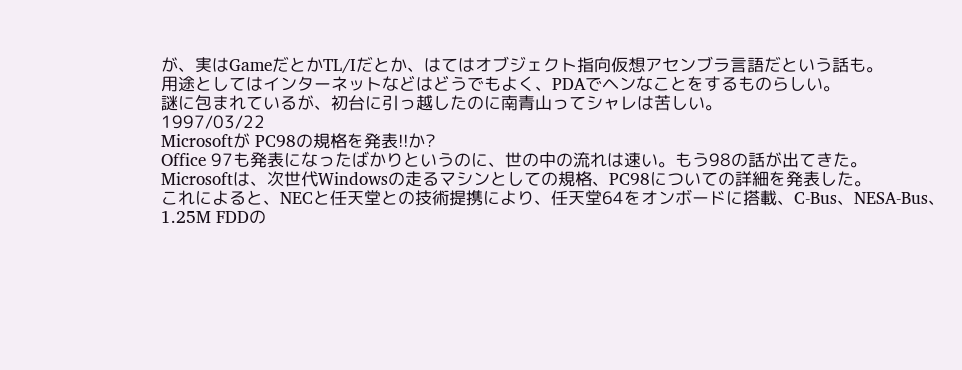が、実はGameだとかTL/Iだとか、はてはオブジェクト指向仮想アセンブラ言語だという話も。
用途としてはインターネットなどはどうでもよく、PDAでヘンなことをするものらしい。
謎に包まれているが、初台に引っ越したのに南青山ってシャレは苦しい。
1997/03/22
Microsoftが PC98の規格を発表!!か?
Office 97も発表になったばかりというのに、世の中の流れは速い。もう98の話が出てきた。
Microsoftは、次世代Windowsの走るマシンとしての規格、PC98についての詳細を発表した。
これによると、NECと任天堂との技術提携により、任天堂64をオンボードに搭載、C-Bus、NESA-Bus、
1.25M FDDの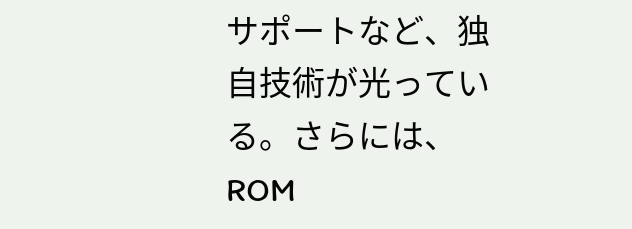サポートなど、独自技術が光っている。さらには、ROM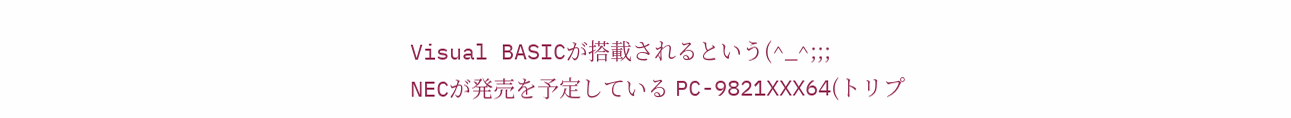Visual BASICが搭載されるという(^_^;;;
NECが発売を予定している PC-9821XXX64(トリプ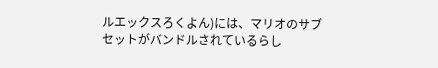ルエックスろくよん)には、マリオのサブセットがバンドルされているらし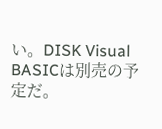い。DISK Visual BASICは別売の予定だ。